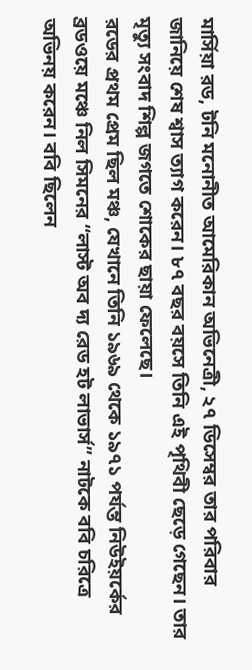মার্সিয়া রড, টনি মনোনীত আমেরিকান অভিনেত্রী, ২৭ ডিসেম্বর তার পরিবার জানিয়ে শেষ শ্বাস ত্যাগ করেন। ৮৭ বছর বয়সে তিনি এই পৃথিবী ছেড়ে গেছেন। তার মৃত্যু সংবাদ শিল্প জগতে শোকের ছায়া ফেলেছে।
রডের প্রথম প্রেম ছিল মঞ্চ, যেখানে তিনি ১৯৬৯ থেকে ১৯৭১ পর্যন্ত নিউইয়র্কের ব্রডওয়ে মঞ্চে নিল সিমনের “লাস্ট অব দ্য রেড হট লাভার্স” নাটকে ববি চরিত্রে অভিনয় করেন। ববি ছিলেন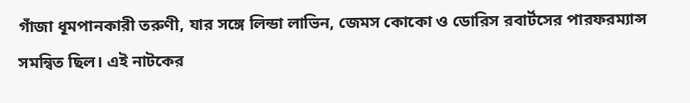গাঁজা ধূমপানকারী তরুণী, যার সঙ্গে লিন্ডা লাভিন, জেমস কোকো ও ডোরিস রবার্টসের পারফরম্যান্স সমন্বিত ছিল। এই নাটকের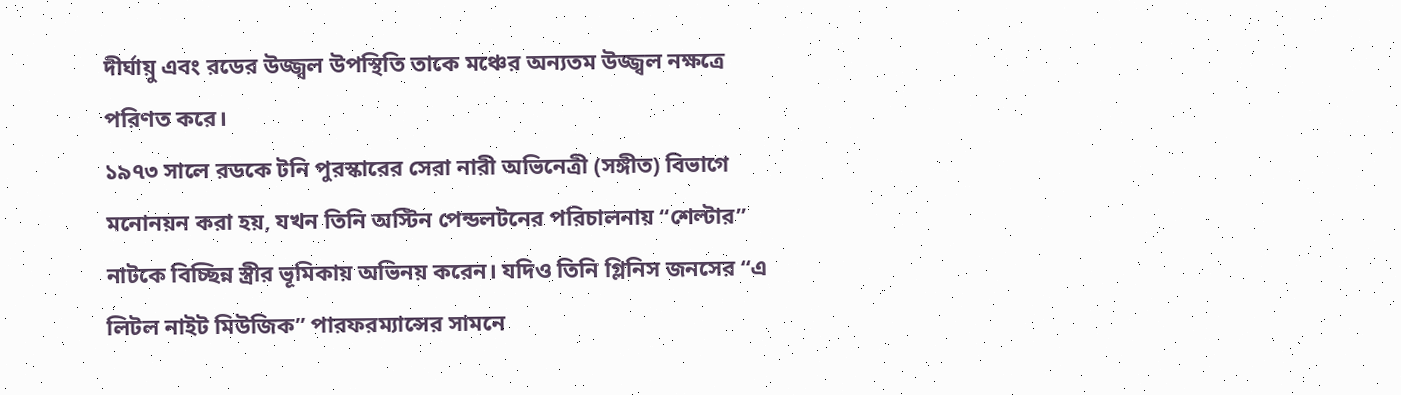দীর্ঘায়ু এবং রডের উজ্জ্বল উপস্থিতি তাকে মঞ্চের অন্যতম উজ্জ্বল নক্ষত্রে পরিণত করে।
১৯৭৩ সালে রডকে টনি পুরস্কারের সেরা নারী অভিনেত্রী (সঙ্গীত) বিভাগে মনোনয়ন করা হয়, যখন তিনি অস্টিন পেন্ডলটনের পরিচালনায় “শেল্টার” নাটকে বিচ্ছিন্ন স্ত্রীর ভূমিকায় অভিনয় করেন। যদিও তিনি গ্লিনিস জনসের “এ লিটল নাইট মিউজিক” পারফরম্যান্সের সামনে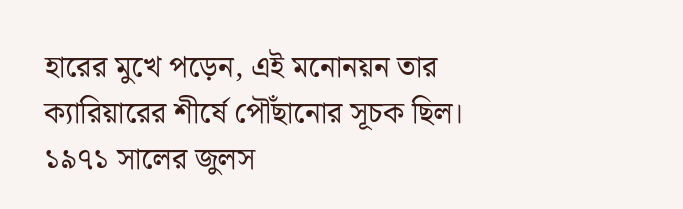হারের মুখে পড়েন, এই মনোনয়ন তার ক্যারিয়ারের শীর্ষে পৌঁছানোর সূচক ছিল।
১৯৭১ সালের জুলস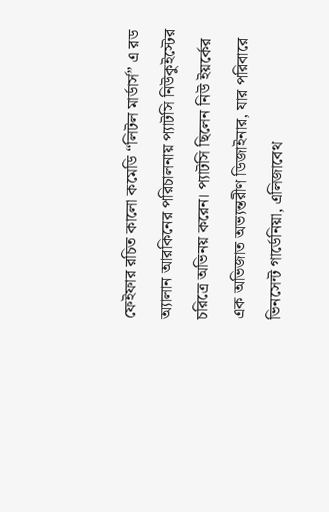ফেইফার রচিত কালো কমেডি “লিটল মার্ডার্স” এ রড অ্যালান আরকিনের পরিচালনায় প্যাটসি নিউকুইস্টের চরিত্রে অভিনয় করেন। প্যাটসি ছিলেন নিউ ইয়র্কের এক অভিজাত অভ্যন্তরীণ ডিজাইনার, যার পরিবারে ভিনসেন্ট গার্ডেনিয়া, এলিজাবেথ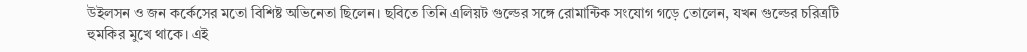উইলসন ও জন কর্কেসের মতো বিশিষ্ট অভিনেতা ছিলেন। ছবিতে তিনি এলিয়ট গুল্ডের সঙ্গে রোমান্টিক সংযোগ গড়ে তোলেন, যখন গুল্ডের চরিত্রটি হুমকির মুখে থাকে। এই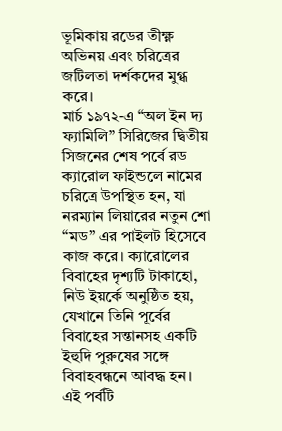ভূমিকায় রডের তীক্ষ্ণ অভিনয় এবং চরিত্রের জটিলতা দর্শকদের মুগ্ধ করে।
মার্চ ১৯৭২-এ “অল ইন দ্য ফ্যামিলি” সিরিজের দ্বিতীয় সিজনের শেষ পর্বে রড ক্যারোল ফাইন্ডলে নামের চরিত্রে উপস্থিত হন, যা নরম্যান লিয়ারের নতুন শো “মড” এর পাইলট হিসেবে কাজ করে। ক্যারোলের বিবাহের দৃশ্যটি টাকাহো, নিউ ইয়র্কে অনুষ্ঠিত হয়, যেখানে তিনি পূর্বের বিবাহের সন্তানসহ একটি ইহুদি পুরুষের সঙ্গে বিবাহবন্ধনে আবদ্ধ হন। এই পর্বটি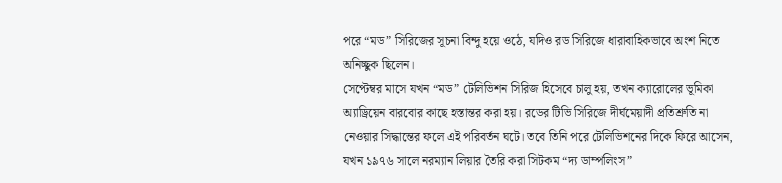পরে “মড” সিরিজের সূচনা বিন্দু হয়ে ওঠে, যদিও রড সিরিজে ধারাবাহিকভাবে অংশ নিতে অনিচ্ছুক ছিলেন।
সেপ্টেম্বর মাসে যখন “মড” টেলিভিশন সিরিজ হিসেবে চালু হয়, তখন ক্যারোলের ভূমিকা অ্যাড্রিয়েন বারবোর কাছে হস্তান্তর করা হয়। রডের টিভি সিরিজে দীর্ঘমেয়াদী প্রতিশ্রুতি না নেওয়ার সিদ্ধান্তের ফলে এই পরিবর্তন ঘটে। তবে তিনি পরে টেলিভিশনের দিকে ফিরে আসেন, যখন ১৯৭৬ সালে নরম্যান লিয়ার তৈরি করা সিটকম “দ্য ডাম্পলিংস”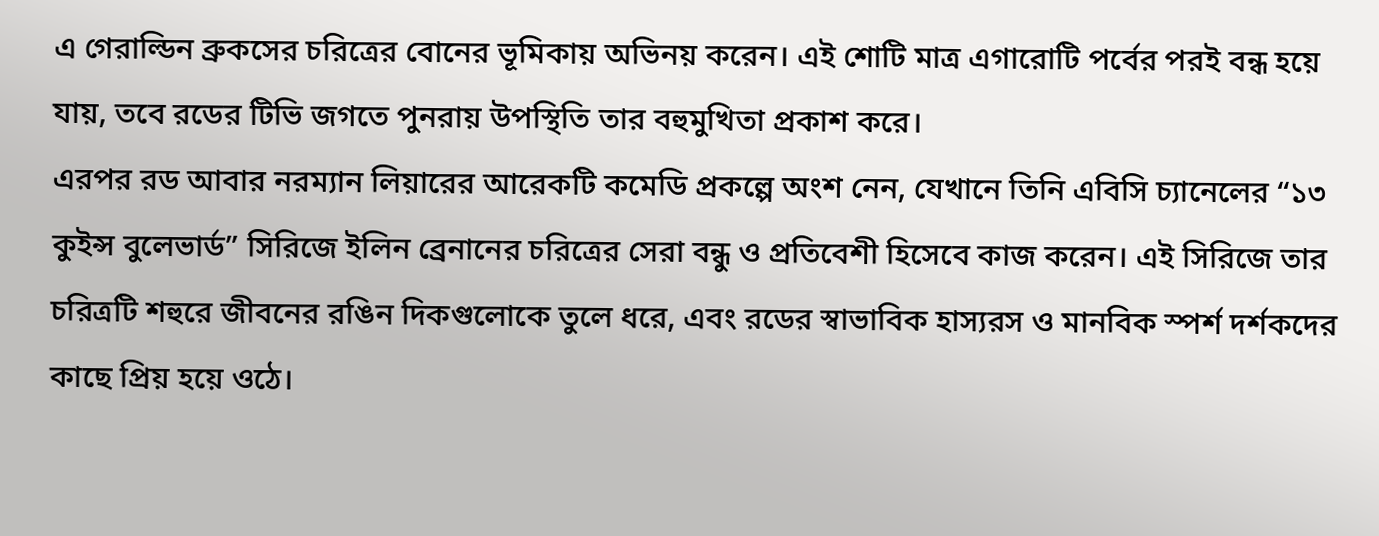এ গেরাল্ডিন ব্রুকসের চরিত্রের বোনের ভূমিকায় অভিনয় করেন। এই শোটি মাত্র এগারোটি পর্বের পরই বন্ধ হয়ে যায়, তবে রডের টিভি জগতে পুনরায় উপস্থিতি তার বহুমুখিতা প্রকাশ করে।
এরপর রড আবার নরম্যান লিয়ারের আরেকটি কমেডি প্রকল্পে অংশ নেন, যেখানে তিনি এবিসি চ্যানেলের “১৩ কুইন্স বুলেভার্ড” সিরিজে ইলিন ব্রেনানের চরিত্রের সেরা বন্ধু ও প্রতিবেশী হিসেবে কাজ করেন। এই সিরিজে তার চরিত্রটি শহুরে জীবনের রঙিন দিকগুলোকে তুলে ধরে, এবং রডের স্বাভাবিক হাস্যরস ও মানবিক স্পর্শ দর্শকদের কাছে প্রিয় হয়ে ওঠে।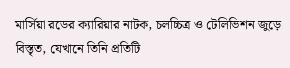মার্সিয়া রডের ক্যারিয়ার নাটক, চলচ্চিত্র ও টেলিভিশন জুড়ে বিস্তৃত, যেখানে তিনি প্রতিটি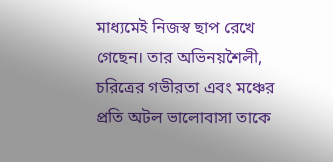মাধ্যমেই নিজস্ব ছাপ রেখে গেছেন। তার অভিনয়শৈলী, চরিত্রের গভীরতা এবং মঞ্চের প্রতি অটল ভালোবাসা তাকে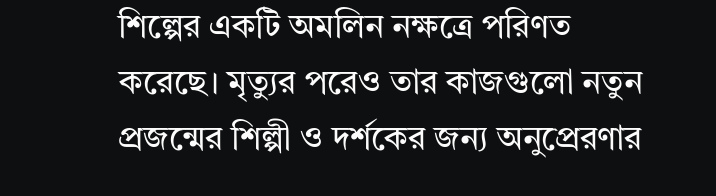শিল্পের একটি অমলিন নক্ষত্রে পরিণত করেছে। মৃত্যুর পরেও তার কাজগুলো নতুন প্রজন্মের শিল্পী ও দর্শকের জন্য অনুপ্রেরণার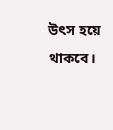উৎস হয়ে থাকবে।